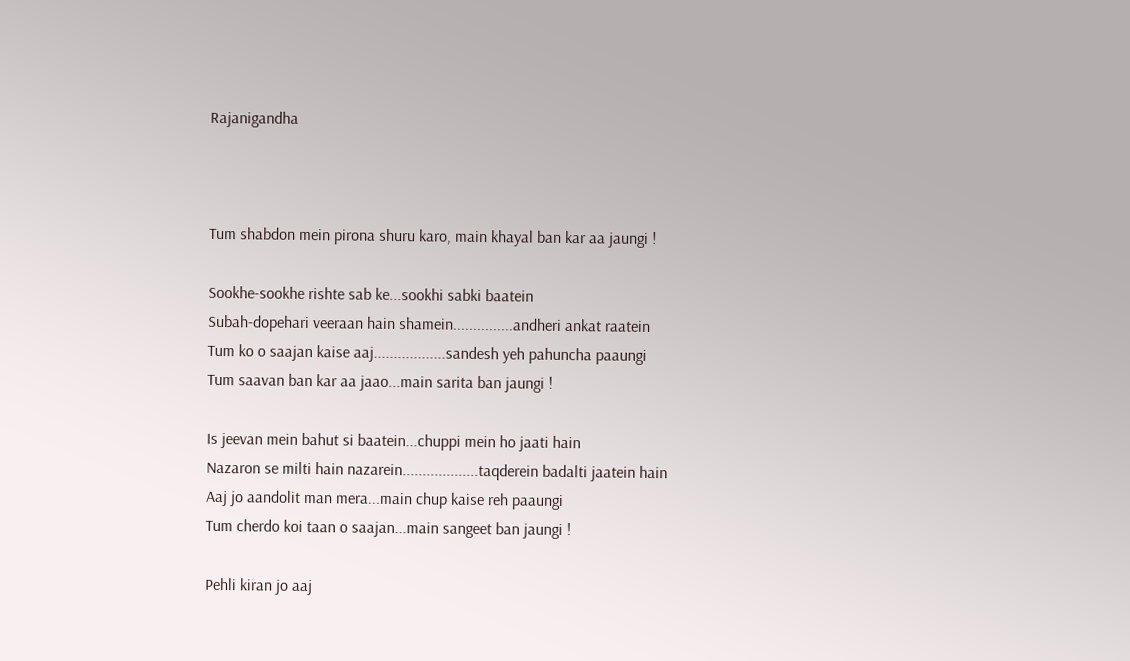Rajanigandha



Tum shabdon mein pirona shuru karo, main khayal ban kar aa jaungi !

Sookhe-sookhe rishte sab ke...sookhi sabki baatein
Subah-dopehari veeraan hain shamein...............andheri ankat raatein
Tum ko o saajan kaise aaj..................sandesh yeh pahuncha paaungi
Tum saavan ban kar aa jaao...main sarita ban jaungi !

Is jeevan mein bahut si baatein...chuppi mein ho jaati hain
Nazaron se milti hain nazarein...................taqderein badalti jaatein hain
Aaj jo aandolit man mera...main chup kaise reh paaungi
Tum cherdo koi taan o saajan...main sangeet ban jaungi !

Pehli kiran jo aaj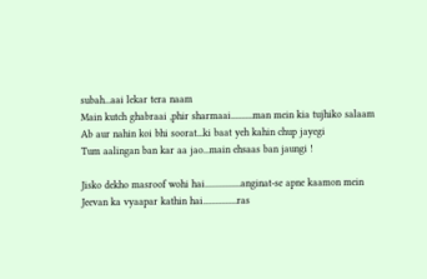subah...aai lekar tera naam
Main kutch ghabraai ,phir sharmaai...........man mein kia tujhiko salaam
Ab aur nahin koi bhi soorat...ki baat yeh kahin chup jayegi
Tum aalingan ban kar aa jao...main ehsaas ban jaungi !

Jisko dekho masroof wohi hai..................anginat-se apne kaamon mein
Jeevan ka vyaapar kathin hai.................ras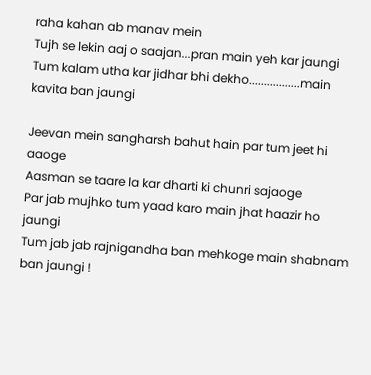raha kahan ab manav mein
Tujh se lekin aaj o saajan...pran main yeh kar jaungi
Tum kalam utha kar jidhar bhi dekho.................main kavita ban jaungi

Jeevan mein sangharsh bahut hain par tum jeet hi aaoge
Aasman se taare la kar dharti ki chunri sajaoge
Par jab mujhko tum yaad karo main jhat haazir ho jaungi
Tum jab jab rajnigandha ban mehkoge main shabnam ban jaungi !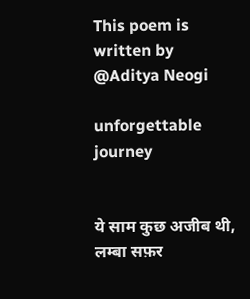This poem is written by @Aditya Neogi

unforgettable journey


ये साम कुछ अजीब थी, लम्बा सफ़र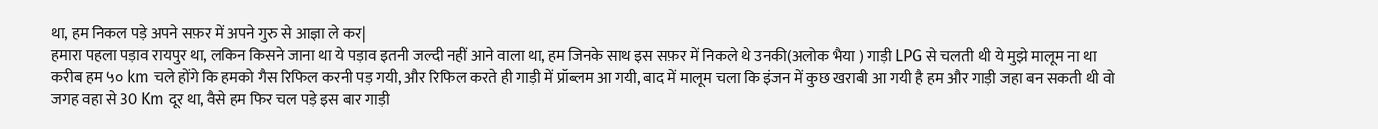था, हम निकल पड़े अपने सफ़र में अपने गुरु से आज्ञा ले कर|
हमारा पहला पड़ाव रायपुर था, लकिन किसने जाना था ये पड़ाव इतनी जल्दी नहीं आने वाला था, हम जिनके साथ इस सफ़र में निकले थे उनकी(अलोक भैया ) गाड़ी LPG से चलती थी ये मुझे मालूम ना था करीब हम ५० km चले होंगे कि हमको गैस रिफिल करनी पड़ गयी, और रिफिल करते ही गाड़ी में प्रॉब्लम आ गयी, बाद में मालूम चला कि इंजन में कुछ खराबी आ गयी है हम और गाड़ी जहा बन सकती थी वो जगह वहा से 30 Km दूर था, वैसे हम फिर चल पड़े इस बार गाड़ी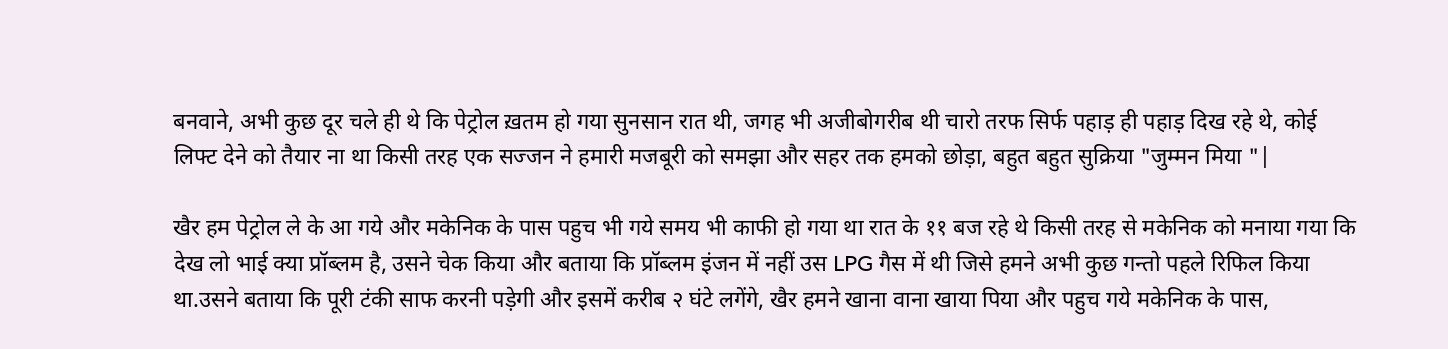बनवाने, अभी कुछ दूर चले ही थे कि पेट्रोल ख़तम हो गया सुनसान रात थी, जगह भी अजीबोगरीब थी चारो तरफ सिर्फ पहाड़ ही पहाड़ दिख रहे थे, कोई लिफ्ट देने को तैयार ना था किसी तरह एक सज्जन ने हमारी मजबूरी को समझा और सहर तक हमको छोड़ा, बहुत बहुत सुक्रिया "जुम्मन मिया "|

खैर हम पेट्रोल ले के आ गये और मकेनिक के पास पहुच भी गये समय भी काफी हो गया था रात के ११ बज रहे थे किसी तरह से मकेनिक को मनाया गया कि देख लो भाई क्या प्रॉब्लम है, उसने चेक किया और बताया कि प्रॉब्लम इंजन में नहीं उस LPG गैस में थी जिसे हमने अभी कुछ गन्तो पहले रिफिल किया था.उसने बताया कि पूरी टंकी साफ करनी पड़ेगी और इसमें करीब २ घंटे लगेंगे, खैर हमने खाना वाना खाया पिया और पहुच गये मकेनिक के पास,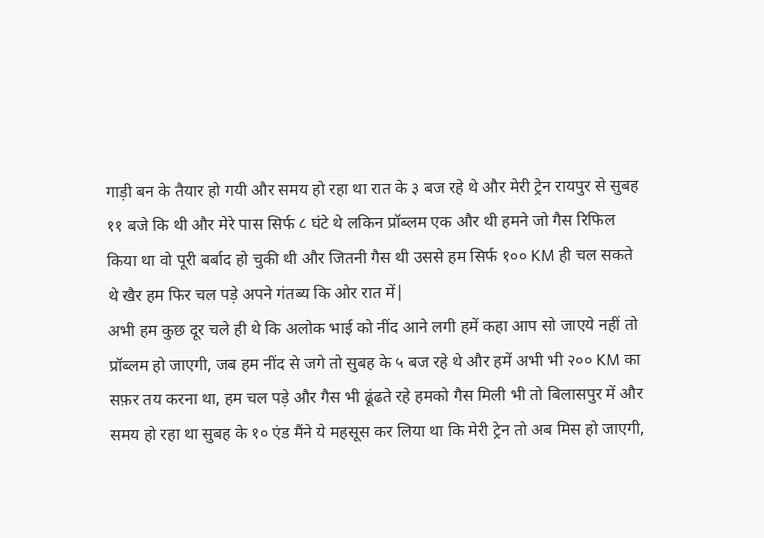गाड़ी बन के तैयार हो गयी और समय हो रहा था रात के ३ बज रहे थे और मेरी ट्रेन रायपुर से सुबह ११ बजे कि थी और मेरे पास सिर्फ ८ घंटे थे लकिन प्रॉब्लम एक और थी हमने जो गैस रिफिल किया था वो पूरी बर्बाद हो चुकी थी और जितनी गैस थी उससे हम सिर्फ १०० KM ही चल सकते थे खैर हम फिर चल पड़े अपने गंतब्य कि ओर रात में|
अभी हम कुछ दूर चले ही थे कि अलोक भाई को नींद आने लगी हमें कहा आप सो जाएये नहीं तो प्रॉब्लम हो जाएगी, जब हम नींद से जगे तो सुबह के ५ बज रहे थे और हमें अभी भी २०० KM का सफ़र तय करना था, हम चल पड़े और गैस भी ढूंढते रहे हमको गैस मिली भी तो बिलासपुर में और समय हो रहा था सुबह के १० एंड मैंने ये महसूस कर लिया था कि मेरी ट्रेन तो अब मिस हो जाएगी,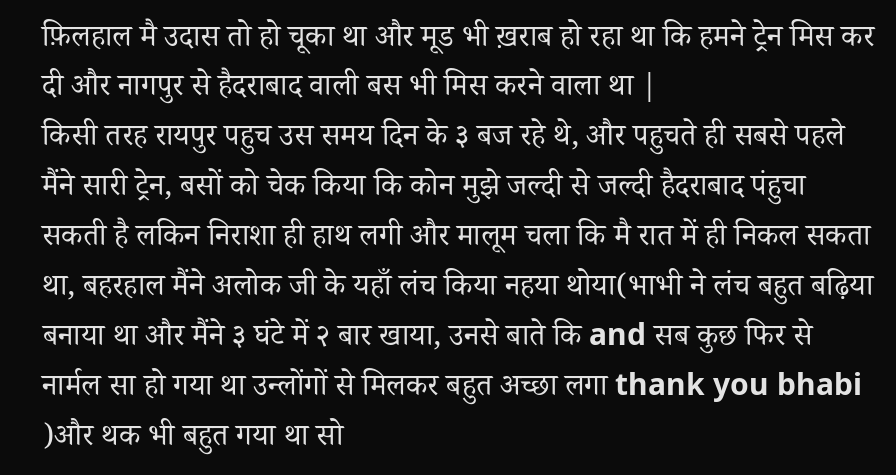फ़िलहाल मै उदास तो हो चूका था और मूड भी ख़राब हो रहा था कि हमने ट्रेन मिस कर दी और नागपुर से हैदराबाद वाली बस भी मिस करने वाला था |
किसी तरह रायपुर पहुच उस समय दिन के ३ बज रहे थे, और पहुचते ही सबसे पहले मैंने सारी ट्रेन, बसों को चेक किया कि कोन मुझे जल्दी से जल्दी हैदराबाद पंहुचा सकती है लकिन निराशा ही हाथ लगी और मालूम चला कि मै रात में ही निकल सकता था, बहरहाल मैंने अलोक जी के यहाँ लंच किया नहया थोया(भाभी ने लंच बहुत बढ़िया बनाया था और मैंने ३ घंटे में २ बार खाया, उनसे बाते कि and सब कुछ फिर से नार्मल सा हो गया था उन्लोंगों से मिलकर बहुत अच्छा लगा thank you bhabi )और थक भी बहुत गया था सो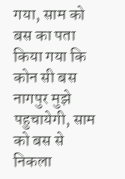गया, साम को बस का पता किया गया कि कोन सी बस नागपुर मुझे पहुचायेगी, साम को बस से निकला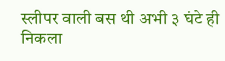स्लीपर वाली बस थी अभी ३ घंटे ही निकला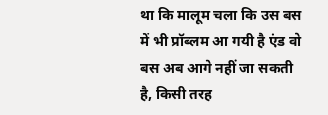था कि मालूम चला कि उस बस में भी प्रॉब्लम आ गयी है एंड वो बस अब आगे नहीं जा सकती है, किसी तरह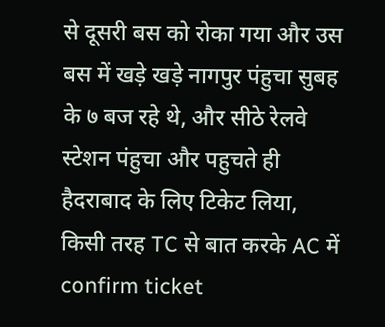से दूसरी बस को रोका गया और उस बस में खड़े खड़े नागपुर पंहुचा सुबह के ७ बज रहे थे, और सीठे रेलवे स्टेशन पंहुचा और पहुचते ही हैदराबाद के लिए टिकेट लिया, किसी तरह TC से बात करके AC में confirm ticket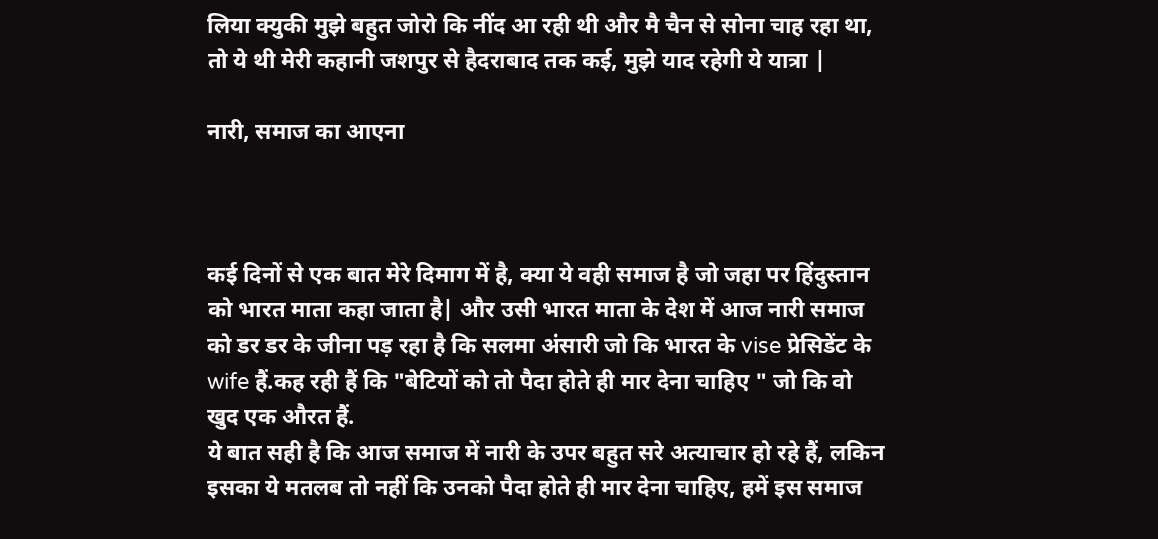लिया क्युकी मुझे बहुत जोरो कि नींद आ रही थी और मै चैन से सोना चाह रहा था,
तो ये थी मेरी कहानी जशपुर से हैदराबाद तक कई, मुझे याद रहेगी ये यात्रा |

नारी, समाज का आएना



कई दिनों से एक बात मेरे दिमाग में है, क्या ये वही समाज है जो जहा पर हिंदुस्तान को भारत माता कहा जाता है| और उसी भारत माता के देश में आज नारी समाज को डर डर के जीना पड़ रहा है कि सलमा अंसारी जो कि भारत के vise प्रेसिडेंट के wife हैं.कह रही हैं कि "बेटियों को तो पैदा होते ही मार देना चाहिए " जो कि वो खुद एक औरत हैं.
ये बात सही है कि आज समाज में नारी के उपर बहुत सरे अत्याचार हो रहे हैं, लकिन इसका ये मतलब तो नहीं कि उनको पैदा होते ही मार देना चाहिए, हमें इस समाज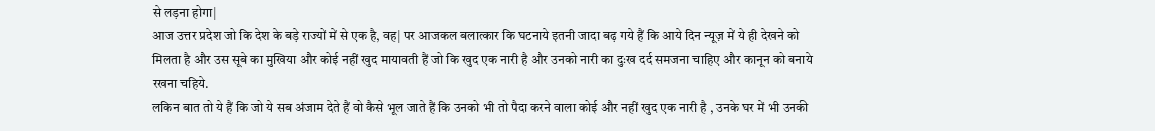से लड़ना होगा|
आज उत्तर प्रदेश जो कि देश के बड़े राज्यों में से एक है, वह| पर आजकल बलात्कार कि घटनाये इतनी जादा बढ़ गये हैं कि आये दिन न्यूज़ में ये ही देखने को मिलता है और उस सूबे का मुखिया और कोई नहीं खुद मायावती हैं जो कि खुद एक नारी है और उनको नारी का दुःख दर्द समजना चाहिए और कानून को बनाये रखना चहिये.
लकिन बात तो ये हैं कि जो ये सब अंजाम देते हैं वो कैसे भूल जाते हैं कि उनको भी तो पैदा करने वाला कोई और नहीं खुद एक नारी है , उनके घर में भी उनकी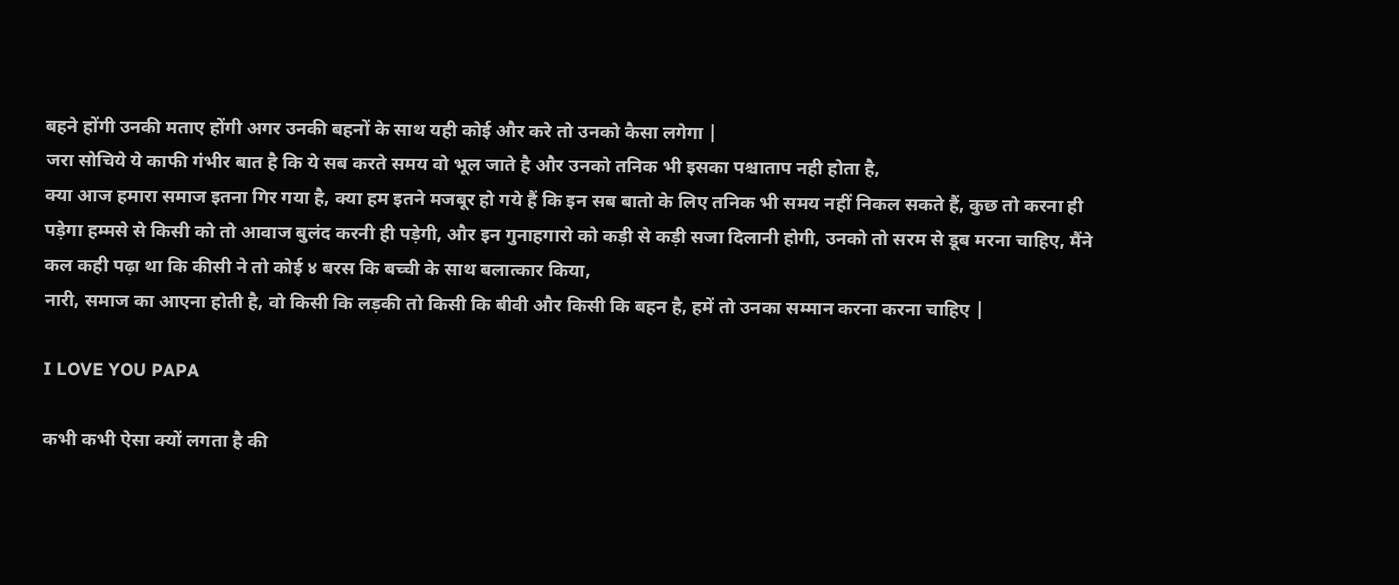बहने होंगी उनकी मताए होंगी अगर उनकी बहनों के साथ यही कोई और करे तो उनको कैसा लगेगा |
जरा सोचिये ये काफी गंभीर बात है कि ये सब करते समय वो भूल जाते है और उनको तनिक भी इसका पश्चाताप नही होता है,
क्या आज हमारा समाज इतना गिर गया है, क्या हम इतने मजबूर हो गये हैं कि इन सब बातो के लिए तनिक भी समय नहीं निकल सकते हैं, कुछ तो करना ही पड़ेगा हम्मसे से किसी को तो आवाज बुलंद करनी ही पड़ेगी, और इन गुनाहगारो को कड़ी से कड़ी सजा दिलानी होगी, उनको तो सरम से डूब मरना चाहिए, मैंने कल कही पढ़ा था कि कीसी ने तो कोई ४ बरस कि बच्ची के साथ बलात्कार किया,
नारी, समाज का आएना होती है, वो किसी कि लड़की तो किसी कि बीवी और किसी कि बहन है, हमें तो उनका सम्मान करना करना चाहिए |

I LOVE YOU PAPA

कभी कभी ऐसा क्यों लगता है की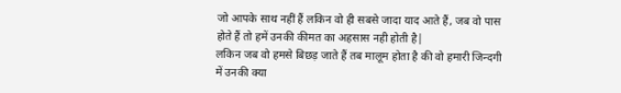जो आपके साथ नहीं हैं लकिन वो ही सबसे जादा याद आते हैं, जब वो पास होते हैं तो हमें उनकी कीमत का अहसास नही होती है|
लकिन जब वो हमसे बिछड़ जाते हैं तब मालूम होता है की वो हमारी जिन्दगी में उनकी क्या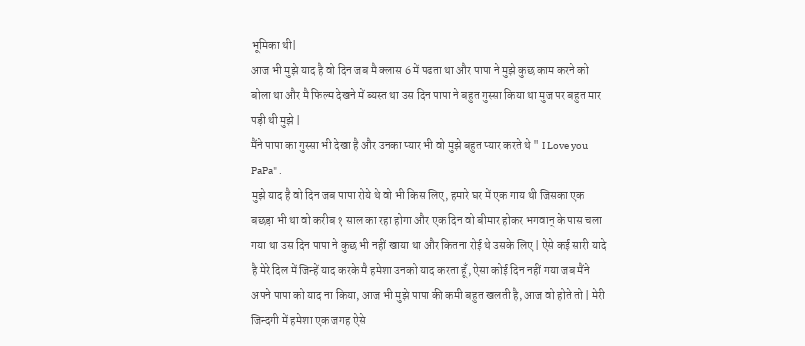भूमिका थी|
आज भी मुझे याद है वो दिन जब मै क्लास 6 में पढता था और पापा ने मुझे कुछ काम करने को बोला था और मै फिल्म देखने में ब्यस्त था उस दिन पापा ने बहुत गुस्सा किया था मुज पर बहुत मार पड़ी थी मुझे |
मैंने पापा का गुस्सा भी देखा है और उनका प्यार भी वो मुझे बहुत प्यार करते थे " I Love you PaPa" .
मुझे याद है वो दिन जब पापा रोये थे वो भी किस लिए, हमारे घर में एक गाय थी जिसका एक बछड़ा भी था वो करीब १ साल का रहा होगा और एक दिन वो बीमार होकर भगवान् के पास चला गया था उस दिन पापा ने कुछ भी नहीं खाया था और कितना रोई थे उसके लिए | ऐसे कई सारी यादे है मेरे दिल में जिन्हें याद करके मै हमेशा उनको याद करता हूँ, ऐसा कोई दिन नहीं गया जब मैंने अपने पापा को याद ना किया, आज भी मुझे पापा की कमी बहुत खलती है, आज वो होते तो | मेरी जिन्दगी में हमेशा एक जगह ऐसे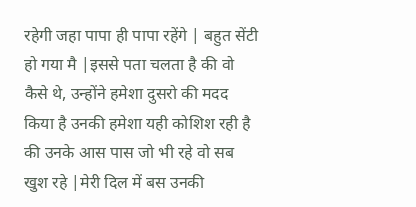रहेगी जहा पापा ही पापा रहेंगे | बहुत सेंटी हो गया मै |इससे पता चलता है की वो कैसे थे, उन्होंने हमेशा दुसरो की मदद किया है उनकी हमेशा यही कोशिश रही है की उनके आस पास जो भी रहे वो सब खुश रहे |मेरी दिल में बस उनकी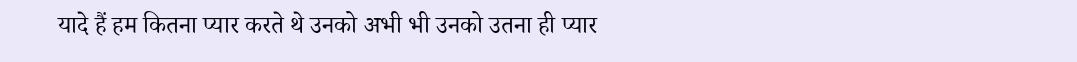यादे हैं हम कितना प्यार करते थे उनको अभी भी उनको उतना ही प्यार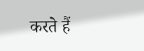करते हैं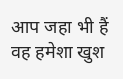आप जहा भी हैं वह हमेशा खुश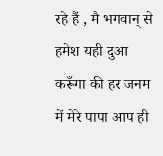रहे हैं , मै भगवान् से हमेश यही दुआ करूँगा की हर जनम में मेरे पापा आप ही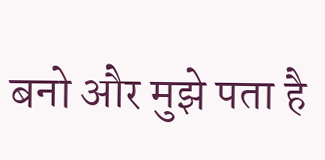बनो और मुझे पता है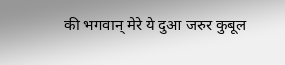की भगवान् मेरे ये दुआ जरुर कुबूल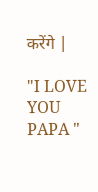करेंगे |

"I LOVE YOU PAPA "